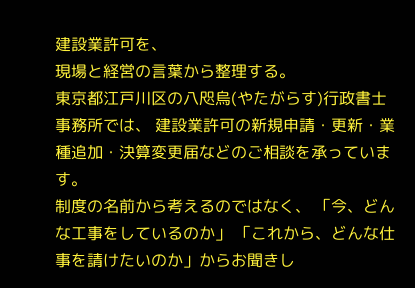建設業許可を、
現場と経営の言葉から整理する。
東京都江戸川区の八咫烏(やたがらす)行政書士事務所では、 建設業許可の新規申請・更新・業種追加・決算変更届などのご相談を承っています。
制度の名前から考えるのではなく、 「今、どんな工事をしているのか」 「これから、どんな仕事を請けたいのか」からお聞きし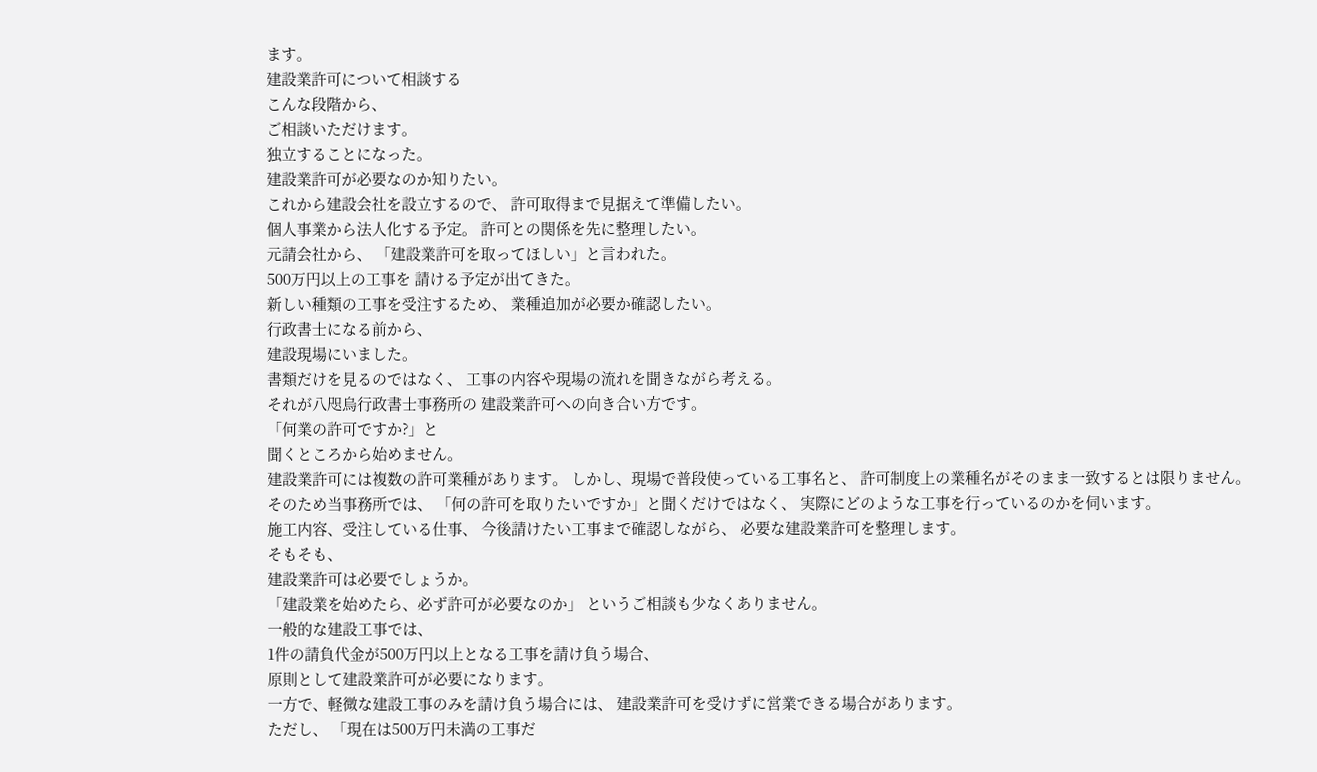ます。
建設業許可について相談する
こんな段階から、
ご相談いただけます。
独立することになった。
建設業許可が必要なのか知りたい。
これから建設会社を設立するので、 許可取得まで見据えて準備したい。
個人事業から法人化する予定。 許可との関係を先に整理したい。
元請会社から、 「建設業許可を取ってほしい」と言われた。
500万円以上の工事を 請ける予定が出てきた。
新しい種類の工事を受注するため、 業種追加が必要か確認したい。
行政書士になる前から、
建設現場にいました。
書類だけを見るのではなく、 工事の内容や現場の流れを聞きながら考える。
それが八咫烏行政書士事務所の 建設業許可への向き合い方です。
「何業の許可ですか?」と
聞くところから始めません。
建設業許可には複数の許可業種があります。 しかし、現場で普段使っている工事名と、 許可制度上の業種名がそのまま一致するとは限りません。
そのため当事務所では、 「何の許可を取りたいですか」と聞くだけではなく、 実際にどのような工事を行っているのかを伺います。
施工内容、受注している仕事、 今後請けたい工事まで確認しながら、 必要な建設業許可を整理します。
そもそも、
建設業許可は必要でしょうか。
「建設業を始めたら、必ず許可が必要なのか」 というご相談も少なくありません。
一般的な建設工事では、
1件の請負代金が500万円以上となる工事を請け負う場合、
原則として建設業許可が必要になります。
一方で、軽微な建設工事のみを請け負う場合には、 建設業許可を受けずに営業できる場合があります。
ただし、 「現在は500万円未満の工事だ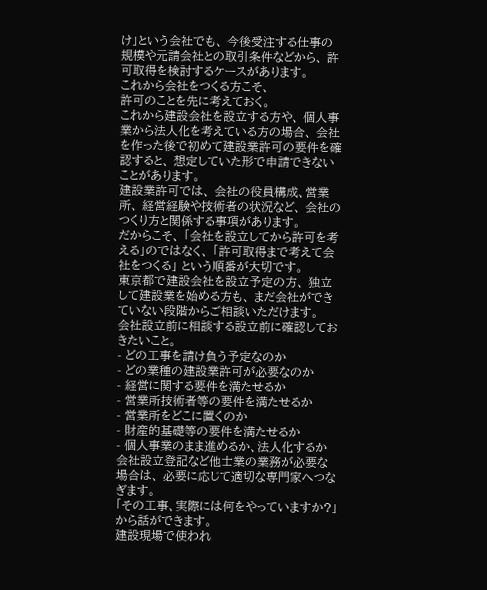け」という会社でも、 今後受注する仕事の規模や元請会社との取引条件などから、 許可取得を検討するケースがあります。
これから会社をつくる方こそ、
許可のことを先に考えておく。
これから建設会社を設立する方や、 個人事業から法人化を考えている方の場合、 会社を作った後で初めて建設業許可の要件を確認すると、 想定していた形で申請できないことがあります。
建設業許可では、 会社の役員構成、営業所、 経営経験や技術者の状況など、 会社のつくり方と関係する事項があります。
だからこそ、 「会社を設立してから許可を考える」のではなく、 「許可取得まで考えて会社をつくる」 という順番が大切です。
東京都で建設会社を設立予定の方、 独立して建設業を始める方も、 まだ会社ができていない段階からご相談いただけます。
会社設立前に相談する設立前に確認しておきたいこと。
- どの工事を請け負う予定なのか
- どの業種の建設業許可が必要なのか
- 経営に関する要件を満たせるか
- 営業所技術者等の要件を満たせるか
- 営業所をどこに置くのか
- 財産的基礎等の要件を満たせるか
- 個人事業のまま進めるか、法人化するか
会社設立登記など他士業の業務が必要な場合は、 必要に応じて適切な専門家へつなぎます。
「その工事、実際には何をやっていますか?」
から話ができます。
建設現場で使われ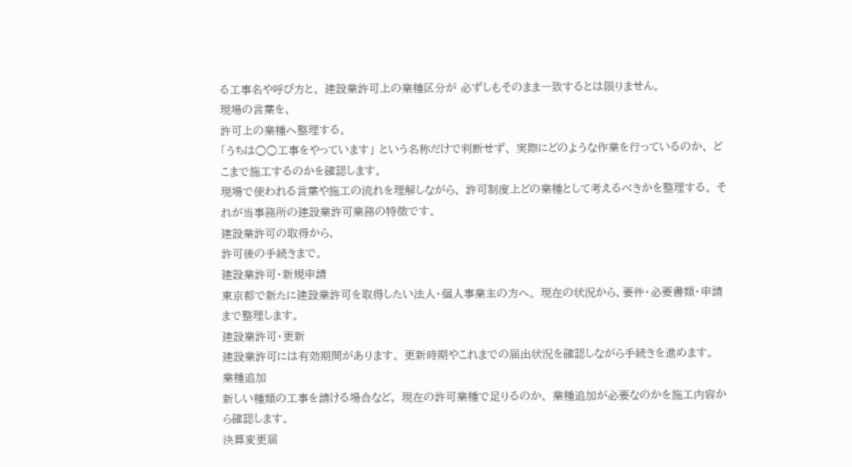る工事名や呼び方と、 建設業許可上の業種区分が 必ずしもそのまま一致するとは限りません。
現場の言葉を、
許可上の業種へ整理する。
「うちは○○工事をやっています」 という名称だけで判断せず、 実際にどのような作業を行っているのか、 どこまで施工するのかを確認します。
現場で使われる言葉や施工の流れを理解しながら、 許可制度上どの業種として考えるべきかを整理する。 それが当事務所の建設業許可業務の特徴です。
建設業許可の取得から、
許可後の手続きまで。
建設業許可・新規申請
東京都で新たに建設業許可を取得したい法人・個人事業主の方へ。 現在の状況から、要件・必要書類・申請まで整理します。
建設業許可・更新
建設業許可には有効期間があります。 更新時期やこれまでの届出状況を確認しながら手続きを進めます。
業種追加
新しい種類の工事を請ける場合など、 現在の許可業種で足りるのか、 業種追加が必要なのかを施工内容から確認します。
決算変更届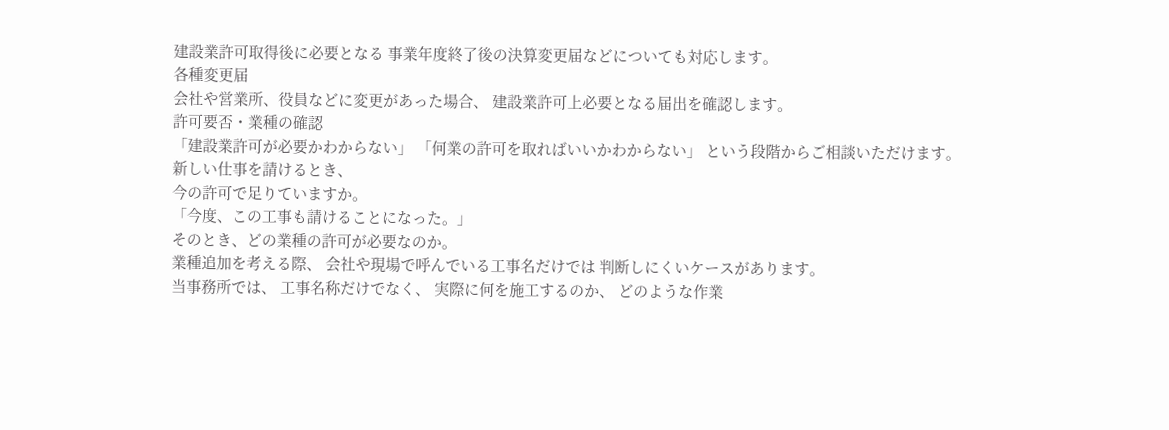建設業許可取得後に必要となる 事業年度終了後の決算変更届などについても対応します。
各種変更届
会社や営業所、役員などに変更があった場合、 建設業許可上必要となる届出を確認します。
許可要否・業種の確認
「建設業許可が必要かわからない」 「何業の許可を取ればいいかわからない」 という段階からご相談いただけます。
新しい仕事を請けるとき、
今の許可で足りていますか。
「今度、この工事も請けることになった。」
そのとき、どの業種の許可が必要なのか。
業種追加を考える際、 会社や現場で呼んでいる工事名だけでは 判断しにくいケースがあります。
当事務所では、 工事名称だけでなく、 実際に何を施工するのか、 どのような作業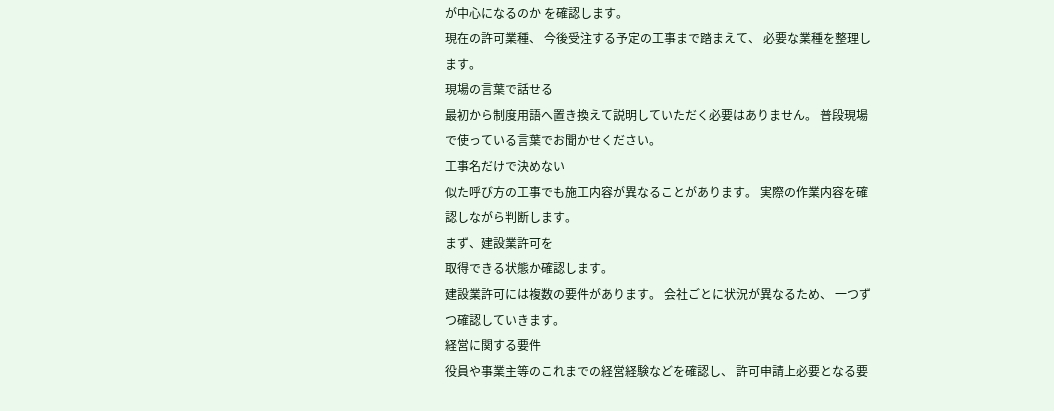が中心になるのか を確認します。
現在の許可業種、 今後受注する予定の工事まで踏まえて、 必要な業種を整理します。
現場の言葉で話せる
最初から制度用語へ置き換えて説明していただく必要はありません。 普段現場で使っている言葉でお聞かせください。
工事名だけで決めない
似た呼び方の工事でも施工内容が異なることがあります。 実際の作業内容を確認しながら判断します。
まず、建設業許可を
取得できる状態か確認します。
建設業許可には複数の要件があります。 会社ごとに状況が異なるため、 一つずつ確認していきます。
経営に関する要件
役員や事業主等のこれまでの経営経験などを確認し、 許可申請上必要となる要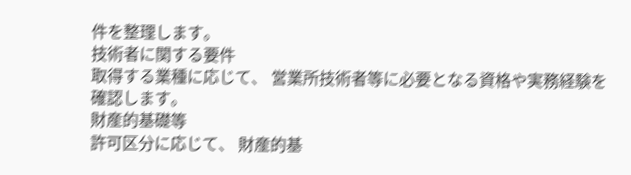件を整理します。
技術者に関する要件
取得する業種に応じて、 営業所技術者等に必要となる資格や実務経験を確認します。
財産的基礎等
許可区分に応じて、 財産的基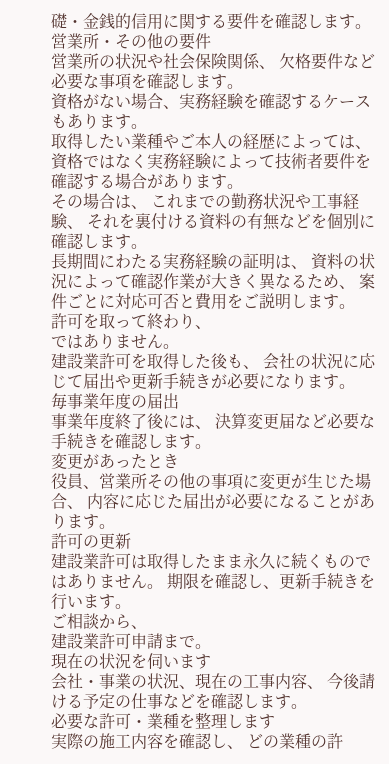礎・金銭的信用に関する要件を確認します。
営業所・その他の要件
営業所の状況や社会保険関係、 欠格要件など必要な事項を確認します。
資格がない場合、実務経験を確認するケースもあります。
取得したい業種やご本人の経歴によっては、 資格ではなく実務経験によって技術者要件を確認する場合があります。
その場合は、 これまでの勤務状況や工事経験、 それを裏付ける資料の有無などを個別に確認します。
長期間にわたる実務経験の証明は、 資料の状況によって確認作業が大きく異なるため、 案件ごとに対応可否と費用をご説明します。
許可を取って終わり、
ではありません。
建設業許可を取得した後も、 会社の状況に応じて届出や更新手続きが必要になります。
毎事業年度の届出
事業年度終了後には、 決算変更届など必要な手続きを確認します。
変更があったとき
役員、営業所その他の事項に変更が生じた場合、 内容に応じた届出が必要になることがあります。
許可の更新
建設業許可は取得したまま永久に続くものではありません。 期限を確認し、更新手続きを行います。
ご相談から、
建設業許可申請まで。
現在の状況を伺います
会社・事業の状況、現在の工事内容、 今後請ける予定の仕事などを確認します。
必要な許可・業種を整理します
実際の施工内容を確認し、 どの業種の許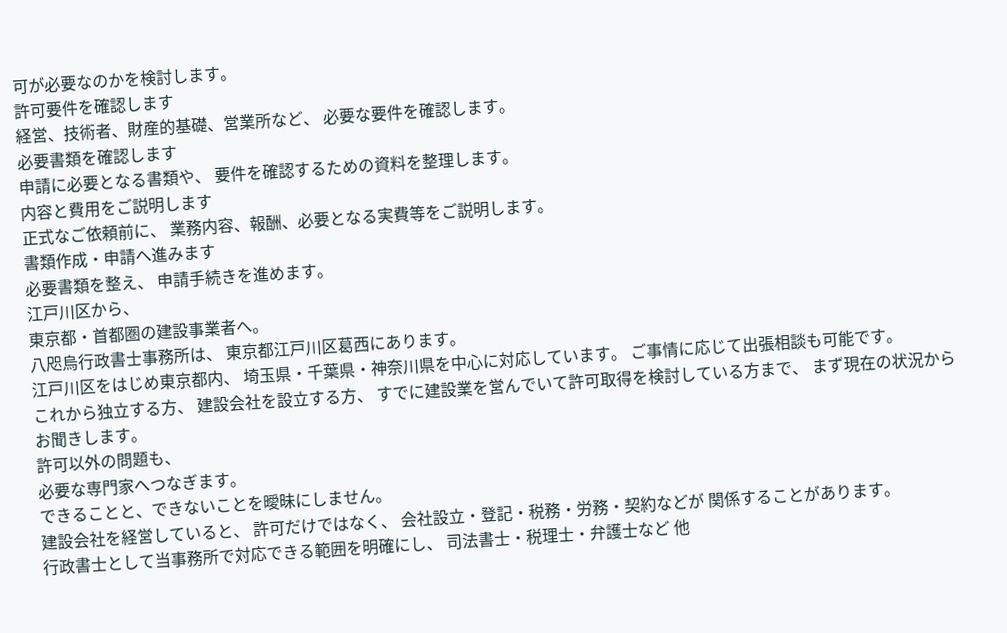可が必要なのかを検討します。
許可要件を確認します
経営、技術者、財産的基礎、営業所など、 必要な要件を確認します。
必要書類を確認します
申請に必要となる書類や、 要件を確認するための資料を整理します。
内容と費用をご説明します
正式なご依頼前に、 業務内容、報酬、必要となる実費等をご説明します。
書類作成・申請へ進みます
必要書類を整え、 申請手続きを進めます。
江戸川区から、
東京都・首都圏の建設事業者へ。
八咫烏行政書士事務所は、 東京都江戸川区葛西にあります。
江戸川区をはじめ東京都内、 埼玉県・千葉県・神奈川県を中心に対応しています。 ご事情に応じて出張相談も可能です。
これから独立する方、 建設会社を設立する方、 すでに建設業を営んでいて許可取得を検討している方まで、 まず現在の状況からお聞きします。
許可以外の問題も、
必要な専門家へつなぎます。
できることと、できないことを曖昧にしません。
建設会社を経営していると、 許可だけではなく、 会社設立・登記・税務・労務・契約などが 関係することがあります。
行政書士として当事務所で対応できる範囲を明確にし、 司法書士・税理士・弁護士など 他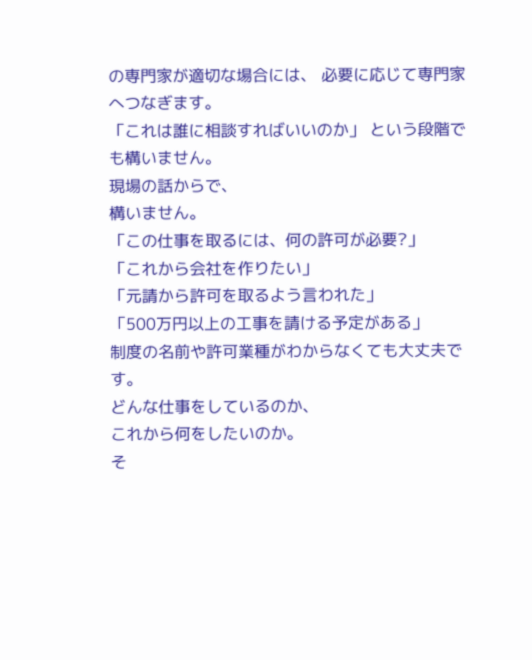の専門家が適切な場合には、 必要に応じて専門家へつなぎます。
「これは誰に相談すればいいのか」 という段階でも構いません。
現場の話からで、
構いません。
「この仕事を取るには、何の許可が必要?」
「これから会社を作りたい」
「元請から許可を取るよう言われた」
「500万円以上の工事を請ける予定がある」
制度の名前や許可業種がわからなくても大丈夫です。
どんな仕事をしているのか、
これから何をしたいのか。
そ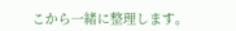こから一緒に整理します。